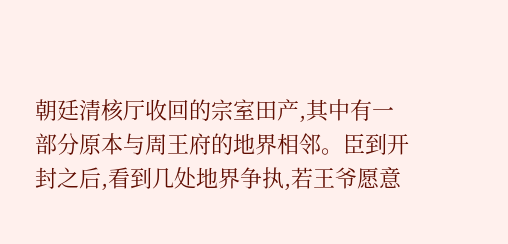朝廷清核厅收回的宗室田产,其中有一部分原本与周王府的地界相邻。臣到开封之后,看到几处地界争执,若王爷愿意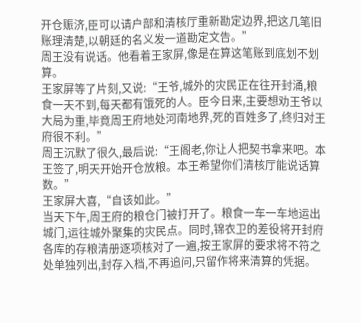开仓赈济,臣可以请户部和清核厅重新勘定边界,把这几笔旧账理清楚,以朝廷的名义发一道勘定文告。”
周王没有说话。他看着王家屏,像是在算这笔账到底划不划算。
王家屏等了片刻,又说:“王爷,城外的灾民正在往开封涌,粮食一天不到,每天都有饿死的人。臣今日来,主要想劝王爷以大局为重,毕竟周王府地处河南地界,死的百姓多了,终归对王府很不利。”
周王沉默了很久,最后说:“王阁老,你让人把契书拿来吧。本王签了,明天开始开仓放粮。本王希望你们清核厅能说话算数。”
王家屏大喜,“自该如此。”
当天下午,周王府的粮仓门被打开了。粮食一车一车地运出城门,运往城外聚集的灾民点。同时,锦衣卫的差役将开封府各库的存粮清册逐项核对了一遍,按王家屏的要求将不符之处单独列出,封存入档,不再追问,只留作将来清算的凭据。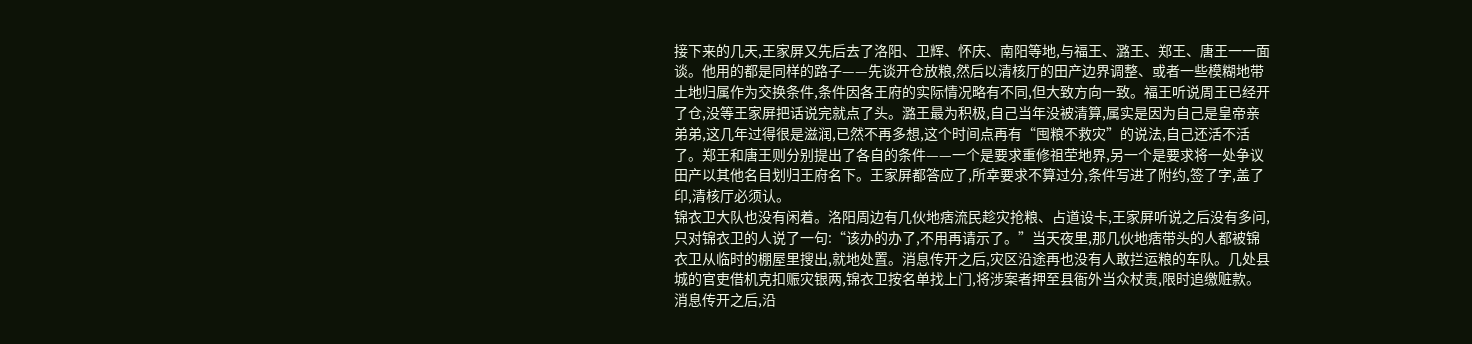接下来的几天,王家屏又先后去了洛阳、卫辉、怀庆、南阳等地,与福王、潞王、郑王、唐王一一面谈。他用的都是同样的路子——先谈开仓放粮,然后以清核厅的田产边界调整、或者一些模糊地带土地归属作为交换条件,条件因各王府的实际情况略有不同,但大致方向一致。福王听说周王已经开了仓,没等王家屏把话说完就点了头。潞王最为积极,自己当年没被清算,属实是因为自己是皇帝亲弟弟,这几年过得很是滋润,已然不再多想,这个时间点再有“囤粮不救灾”的说法,自己还活不活了。郑王和唐王则分别提出了各自的条件——一个是要求重修祖茔地界,另一个是要求将一处争议田产以其他名目划归王府名下。王家屏都答应了,所幸要求不算过分,条件写进了附约,签了字,盖了印,清核厅必须认。
锦衣卫大队也没有闲着。洛阳周边有几伙地痞流民趁灾抢粮、占道设卡,王家屏听说之后没有多问,只对锦衣卫的人说了一句:“该办的办了,不用再请示了。”当天夜里,那几伙地痞带头的人都被锦衣卫从临时的棚屋里搜出,就地处置。消息传开之后,灾区沿途再也没有人敢拦运粮的车队。几处县城的官吏借机克扣赈灾银两,锦衣卫按名单找上门,将涉案者押至县衙外当众杖责,限时追缴赃款。消息传开之后,沿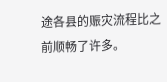途各县的赈灾流程比之前顺畅了许多。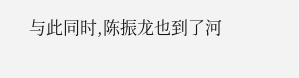与此同时,陈振龙也到了河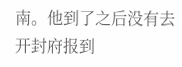南。他到了之后没有去开封府报到